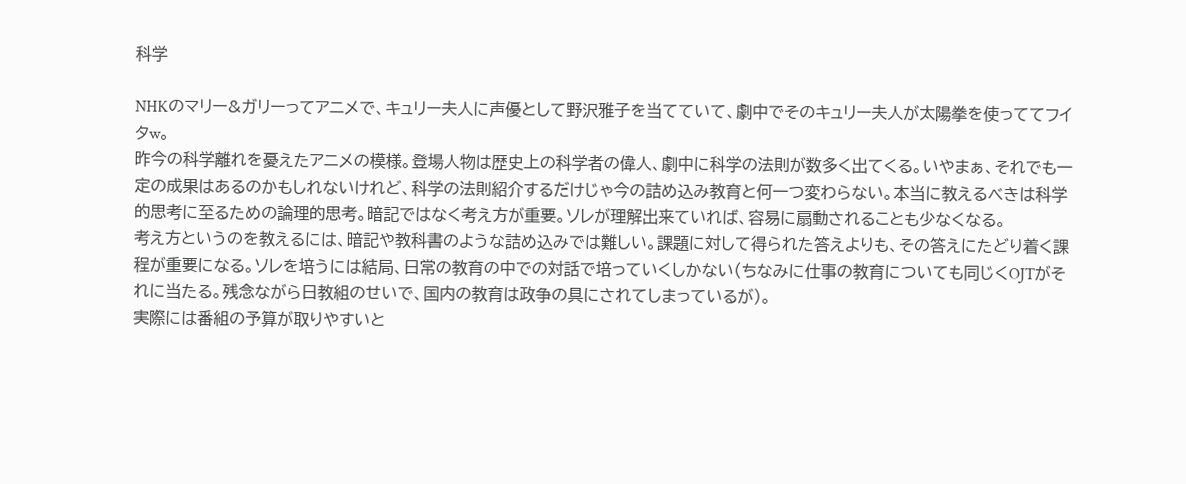科学

NHKのマリー&ガリーってアニメで、キュリー夫人に声優として野沢雅子を当てていて、劇中でそのキュリー夫人が太陽拳を使っててフイタw。
昨今の科学離れを憂えたアニメの模様。登場人物は歴史上の科学者の偉人、劇中に科学の法則が数多く出てくる。いやまぁ、それでも一定の成果はあるのかもしれないけれど、科学の法則紹介するだけじゃ今の詰め込み教育と何一つ変わらない。本当に教えるべきは科学的思考に至るための論理的思考。暗記ではなく考え方が重要。ソレが理解出来ていれば、容易に扇動されることも少なくなる。
考え方というのを教えるには、暗記や教科書のような詰め込みでは難しい。課題に対して得られた答えよりも、その答えにたどり着く課程が重要になる。ソレを培うには結局、日常の教育の中での対話で培っていくしかない(ちなみに仕事の教育についても同じくOJTがそれに当たる。残念ながら日教組のせいで、国内の教育は政争の具にされてしまっているが)。
実際には番組の予算が取りやすいと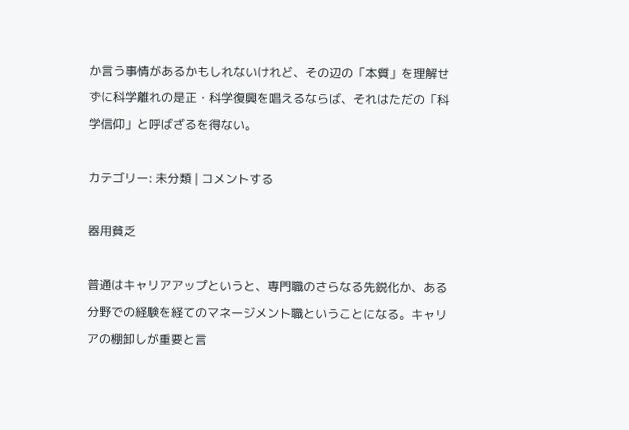か言う事情があるかもしれないけれど、その辺の「本質」を理解せずに科学離れの是正・科学復興を唱えるならば、それはただの「科学信仰」と呼ばざるを得ない。

カテゴリー: 未分類 | コメントする

器用貧乏

普通はキャリアアップというと、専門職のさらなる先鋭化か、ある分野での経験を経てのマネージメント職ということになる。キャリアの棚卸しが重要と言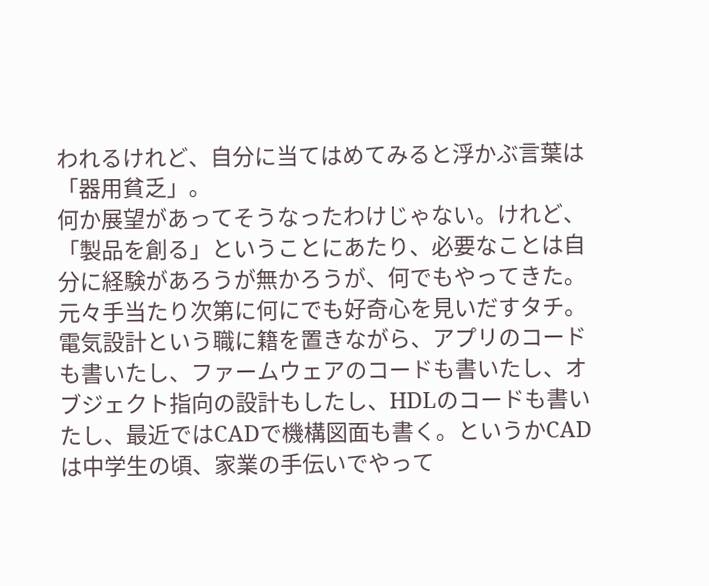われるけれど、自分に当てはめてみると浮かぶ言葉は「器用貧乏」。
何か展望があってそうなったわけじゃない。けれど、「製品を創る」ということにあたり、必要なことは自分に経験があろうが無かろうが、何でもやってきた。元々手当たり次第に何にでも好奇心を見いだすタチ。電気設計という職に籍を置きながら、アプリのコードも書いたし、ファームウェアのコードも書いたし、オブジェクト指向の設計もしたし、HDLのコードも書いたし、最近ではCADで機構図面も書く。というかCADは中学生の頃、家業の手伝いでやって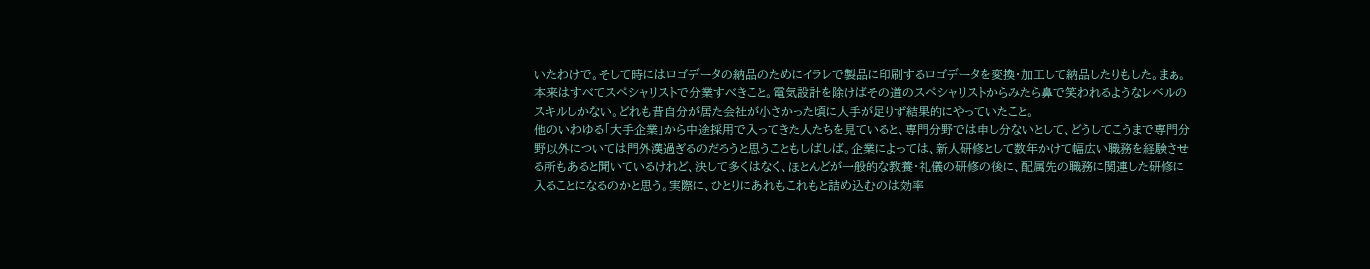いたわけで。そして時にはロゴデータの納品のためにイラレで製品に印刷するロゴデータを変換・加工して納品したりもした。まぁ。本来はすべてスペシャリストで分業すべきこと。電気設計を除けばその道のスペシャリストからみたら鼻で笑われるようなレベルのスキルしかない。どれも昔自分が居た会社が小さかった頃に人手が足りず結果的にやっていたこと。
他のいわゆる「大手企業」から中途採用で入ってきた人たちを見ていると、専門分野では申し分ないとして、どうしてこうまで専門分野以外については門外漢過ぎるのだろうと思うこともしばしば。企業によっては、新人研修として数年かけて幅広い職務を経験させる所もあると聞いているけれど、決して多くはなく、ほとんどが一般的な教養・礼儀の研修の後に、配属先の職務に関連した研修に入ることになるのかと思う。実際に、ひとりにあれもこれもと詰め込むのは効率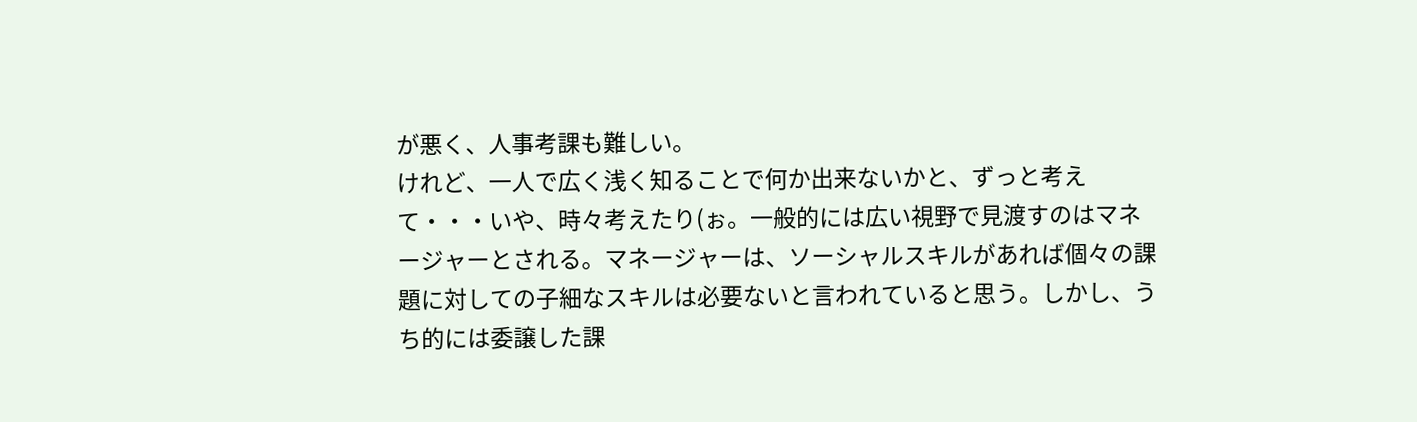が悪く、人事考課も難しい。
けれど、一人で広く浅く知ることで何か出来ないかと、ずっと考えて・・・いや、時々考えたり(ぉ。一般的には広い視野で見渡すのはマネージャーとされる。マネージャーは、ソーシャルスキルがあれば個々の課題に対しての子細なスキルは必要ないと言われていると思う。しかし、うち的には委譲した課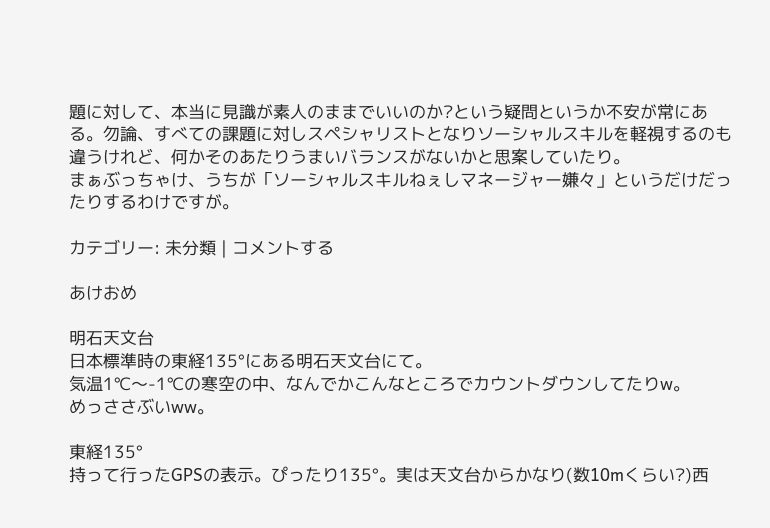題に対して、本当に見識が素人のままでいいのか?という疑問というか不安が常にある。勿論、すべての課題に対しスペシャリストとなりソーシャルスキルを軽視するのも違うけれど、何かそのあたりうまいバランスがないかと思案していたり。
まぁぶっちゃけ、うちが「ソーシャルスキルねぇしマネージャー嫌々」というだけだったりするわけですが。

カテゴリー: 未分類 | コメントする

あけおめ

明石天文台
日本標準時の東経135°にある明石天文台にて。
気温1℃〜-1℃の寒空の中、なんでかこんなところでカウントダウンしてたりw。
めっささぶいww。

東経135°
持って行ったGPSの表示。ぴったり135°。実は天文台からかなり(数10mくらい?)西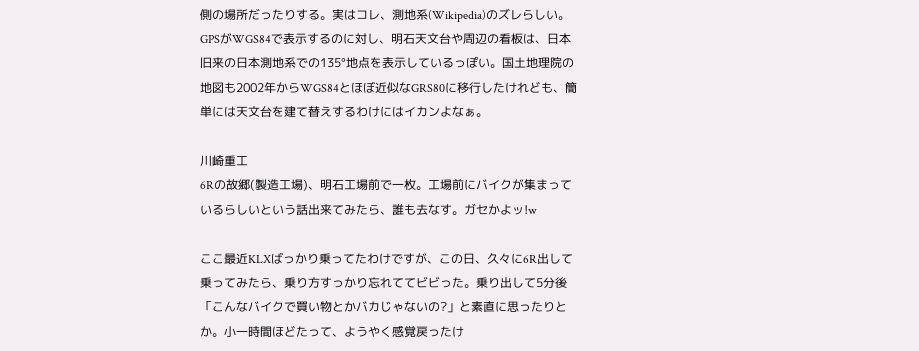側の場所だったりする。実はコレ、測地系(Wikipedia)のズレらしい。
GPSがWGS84で表示するのに対し、明石天文台や周辺の看板は、日本旧来の日本測地系での135°地点を表示しているっぽい。国土地理院の地図も2002年からWGS84とほぼ近似なGRS80に移行したけれども、簡単には天文台を建て替えするわけにはイカンよなぁ。

川崎重工
6Rの故郷(製造工場)、明石工場前で一枚。工場前にバイクが集まっているらしいという話出来てみたら、誰も去なす。ガセかよッ!w

ここ最近KLXばっかり乗ってたわけですが、この日、久々に6R出して乗ってみたら、乗り方すっかり忘れててビビった。乗り出して5分後「こんなバイクで買い物とかバカじゃないの?」と素直に思ったりとか。小一時間ほどたって、ようやく感覚戻ったけ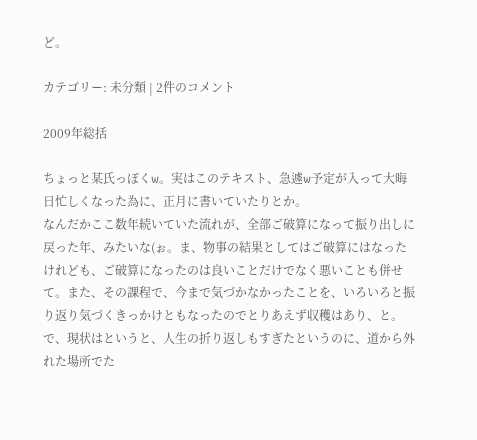ど。

カテゴリー: 未分類 | 2件のコメント

2009年総括

ちょっと某氏っぽくw。実はこのテキスト、急遽w予定が入って大晦日忙しくなった為に、正月に書いていたりとか。
なんだかここ数年続いていた流れが、全部ご破算になって振り出しに戻った年、みたいな(ぉ。ま、物事の結果としてはご破算にはなったけれども、ご破算になったのは良いことだけでなく悪いことも併せて。また、その課程で、今まで気づかなかったことを、いろいろと振り返り気づくきっかけともなったのでとりあえず収穫はあり、と。
で、現状はというと、人生の折り返しもすぎたというのに、道から外れた場所でた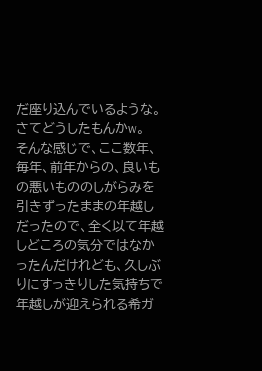だ座り込んでいるような。さてどうしたもんかw。
そんな感じで、ここ数年、毎年、前年からの、良いもの悪いもののしがらみを引きずったままの年越しだったので、全く以て年越しどころの気分ではなかったんだけれども、久しぶりにすっきりした気持ちで年越しが迎えられる希ガ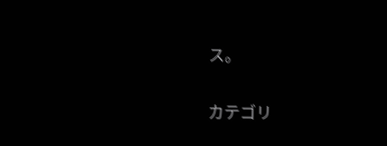ス。

カテゴリ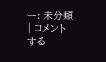ー: 未分類 | コメントする